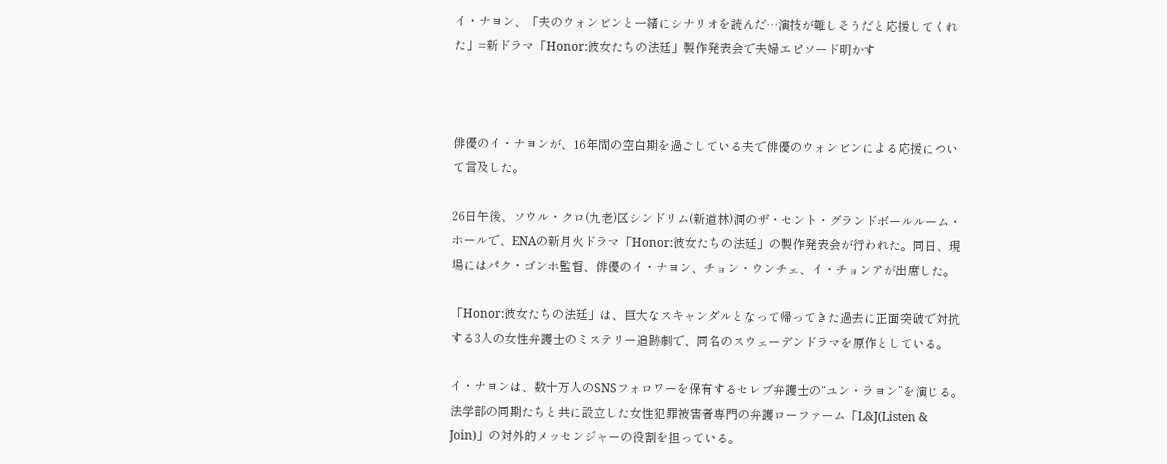イ・ナヨン、「夫のウォンビンと一緒にシナリオを読んだ…演技が難しそうだと応援してくれた」=新ドラマ「Honor:彼女たちの法廷」製作発表会で夫婦エピソード明かす



俳優のイ・ナヨンが、16年間の空白期を過ごしている夫で俳優のウォンビンによる応援について言及した。

26日午後、ソウル・クロ(九老)区シンドリム(新道林)洞のザ・セント・グランドボールルーム・ホールで、ENAの新月火ドラマ「Honor:彼女たちの法廷」の製作発表会が行われた。同日、現場にはパク・ゴンホ監督、俳優のイ・ナヨン、チョン・ウンチェ、イ・チョンアが出席した。

「Honor:彼女たちの法廷」は、巨大なスキャンダルとなって帰ってきた過去に正面突破で対抗する3人の女性弁護士のミステリー追跡劇で、同名のスウェーデンドラマを原作としている。

イ・ナヨンは、数十万人のSNSフォロワーを保有するセレブ弁護士の“ユン・ラヨン”を演じる。法学部の同期たちと共に設立した女性犯罪被害者専門の弁護ローファーム「L&J(Listen & Join)」の対外的メッセンジャーの役割を担っている。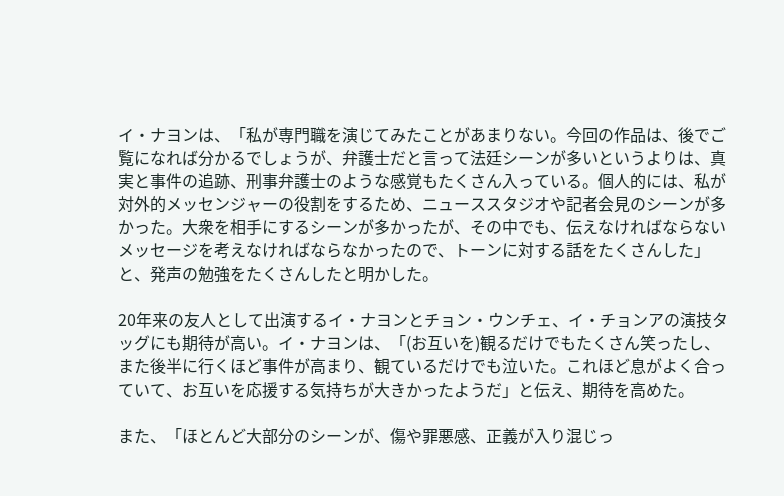イ・ナヨンは、「私が専門職を演じてみたことがあまりない。今回の作品は、後でご覧になれば分かるでしょうが、弁護士だと言って法廷シーンが多いというよりは、真実と事件の追跡、刑事弁護士のような感覚もたくさん入っている。個人的には、私が対外的メッセンジャーの役割をするため、ニューススタジオや記者会見のシーンが多かった。大衆を相手にするシーンが多かったが、その中でも、伝えなければならないメッセージを考えなければならなかったので、トーンに対する話をたくさんした」と、発声の勉強をたくさんしたと明かした。

20年来の友人として出演するイ・ナヨンとチョン・ウンチェ、イ・チョンアの演技タッグにも期待が高い。イ・ナヨンは、「(お互いを)観るだけでもたくさん笑ったし、また後半に行くほど事件が高まり、観ているだけでも泣いた。これほど息がよく合っていて、お互いを応援する気持ちが大きかったようだ」と伝え、期待を高めた。

また、「ほとんど大部分のシーンが、傷や罪悪感、正義が入り混じっ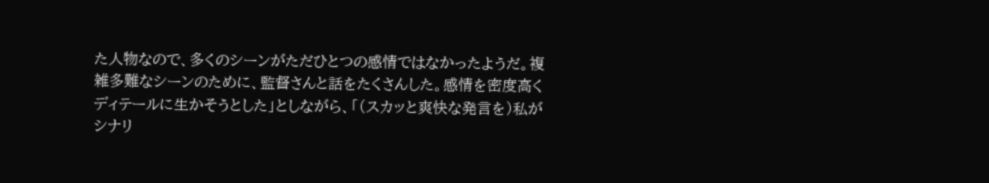た人物なので、多くのシーンがただひとつの感情ではなかったようだ。複雑多難なシーンのために、監督さんと話をたくさんした。感情を密度高くディテールに生かそうとした」としながら、「(スカッと爽快な発言を)私がシナリ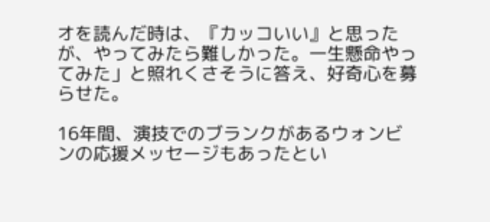オを読んだ時は、『カッコいい』と思ったが、やってみたら難しかった。一生懸命やってみた」と照れくさそうに答え、好奇心を募らせた。

16年間、演技でのブランクがあるウォンビンの応援メッセージもあったとい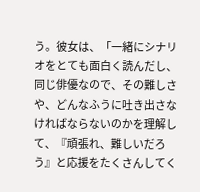う。彼女は、「一緒にシナリオをとても面白く読んだし、同じ俳優なので、その難しさや、どんなふうに吐き出さなければならないのかを理解して、『頑張れ、難しいだろう』と応援をたくさんしてく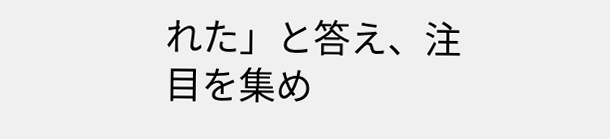れた」と答え、注目を集め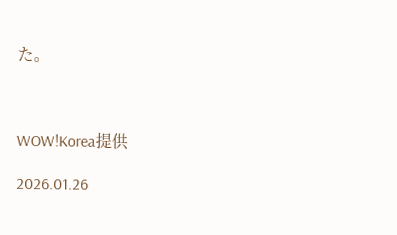た。



WOW!Korea提供

2026.01.26